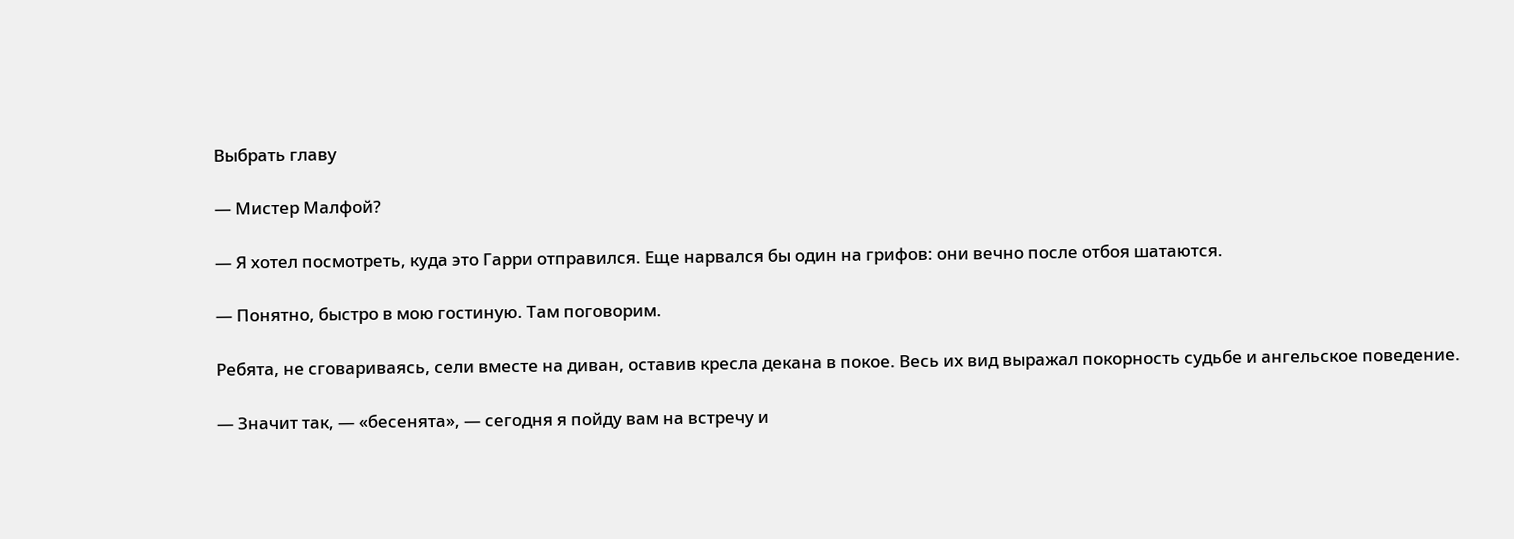Выбрать главу

— Мистер Малфой?

— Я хотел посмотреть, куда это Гарри отправился. Еще нарвался бы один на грифов: они вечно после отбоя шатаются.

— Понятно, быстро в мою гостиную. Там поговорим.

Ребята, не сговариваясь, сели вместе на диван, оставив кресла декана в покое. Весь их вид выражал покорность судьбе и ангельское поведение.

— Значит так, — «бесенята», — сегодня я пойду вам на встречу и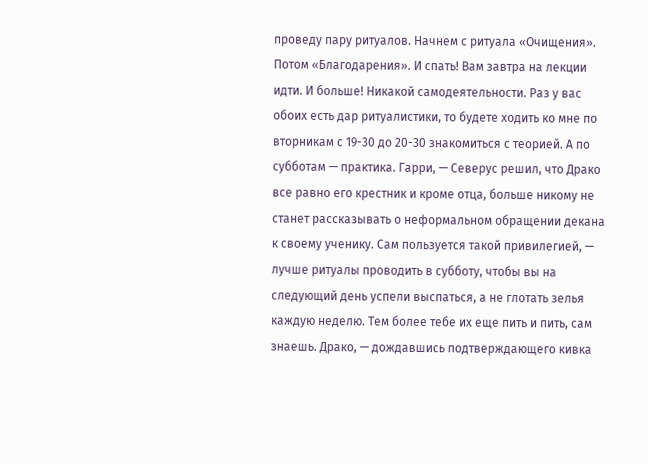проведу пару ритуалов. Начнем с ритуала «Очищения». Потом «Благодарения». И спать! Вам завтра на лекции идти. И больше! Никакой самодеятельности. Раз у вас обоих есть дар ритуалистики, то будете ходить ко мне по вторникам с 19-30 до 20-30 знакомиться с теорией. А по субботам — практика. Гарри, — Северус решил, что Драко все равно его крестник и кроме отца, больше никому не станет рассказывать о неформальном обращении декана к своему ученику. Сам пользуется такой привилегией, — лучше ритуалы проводить в субботу, чтобы вы на следующий день успели выспаться, а не глотать зелья каждую неделю. Тем более тебе их еще пить и пить, сам знаешь. Драко, — дождавшись подтверждающего кивка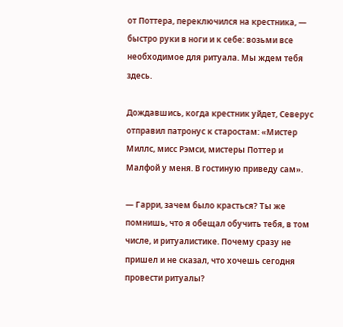от Поттера, переключился на крестника, — быстро руки в ноги и к себе: возьми все необходимое для ритуала. Мы ждем тебя здесь.

Дождавшись, когда крестник уйдет, Северус отправил патронус к старостам: «Мистер Миллс, мисс Рэмси, мистеры Поттер и Малфой у меня. В гостиную приведу сам».

— Гарри, зачем было красться? Ты же помнишь, что я обещал обучить тебя, в том числе, и ритуалистике. Почему сразу не пришел и не сказал, что хочешь сегодня провести ритуалы?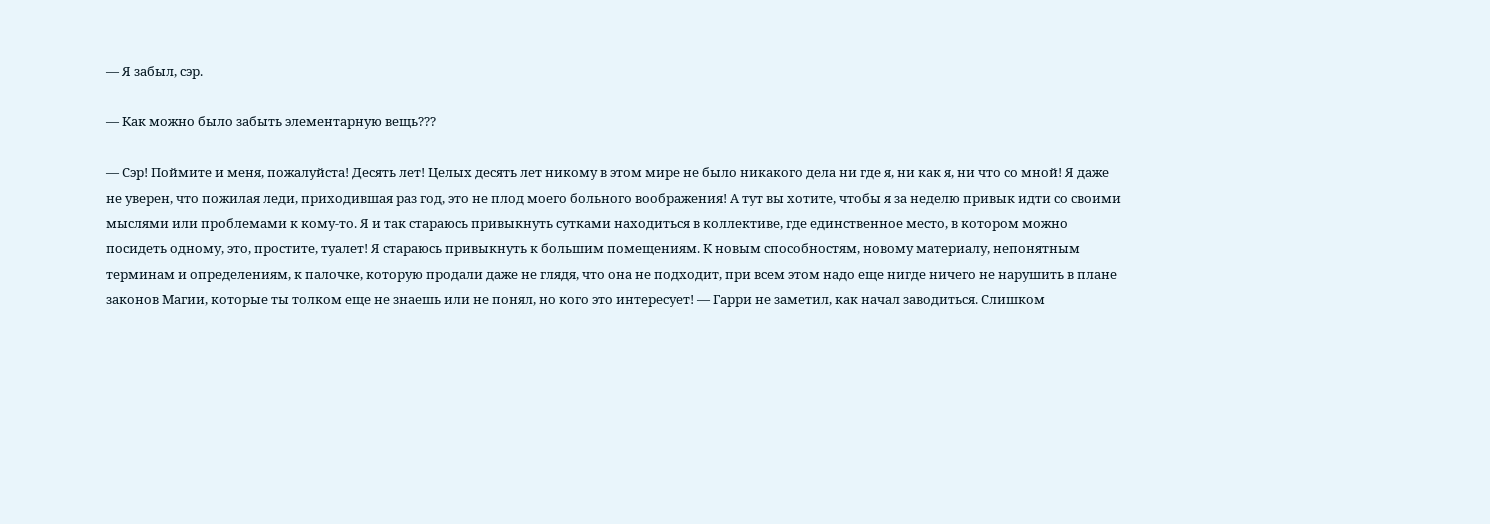— Я забыл, сэр.

— Как можно было забыть элементарную вещь???

— Сэр! Поймите и меня, пожалуйста! Десять лет! Целых десять лет никому в этом мире не было никакого дела ни где я, ни как я, ни что со мной! Я даже не уверен, что пожилая леди, приходившая раз год, это не плод моего больного воображения! А тут вы хотите, чтобы я за неделю привык идти со своими мыслями или проблемами к кому-то. Я и так стараюсь привыкнуть сутками находиться в коллективе, где единственное место, в котором можно посидеть одному, это, простите, туалет! Я стараюсь привыкнуть к большим помещениям. К новым способностям, новому материалу, непонятным терминам и определениям, к палочке, которую продали даже не глядя, что она не подходит, при всем этом надо еще нигде ничего не нарушить в плане законов Магии, которые ты толком еще не знаешь или не понял, но кого это интересует! — Гарри не заметил, как начал заводиться. Слишком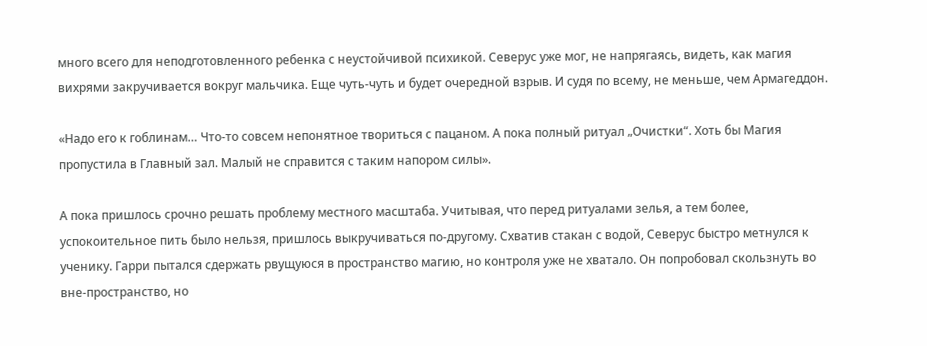много всего для неподготовленного ребенка с неустойчивой психикой. Северус уже мог, не напрягаясь, видеть, как магия вихрями закручивается вокруг мальчика. Еще чуть-чуть и будет очередной взрыв. И судя по всему, не меньше, чем Армагеддон.

«Надо его к гоблинам… Что-то совсем непонятное твориться с пацаном. А пока полный ритуал „Очистки“. Хоть бы Магия пропустила в Главный зал. Малый не справится с таким напором силы».

А пока пришлось срочно решать проблему местного масштаба. Учитывая, что перед ритуалами зелья, а тем более, успокоительное пить было нельзя, пришлось выкручиваться по-другому. Схватив стакан с водой, Северус быстро метнулся к ученику. Гарри пытался сдержать рвущуюся в пространство магию, но контроля уже не хватало. Он попробовал скользнуть во вне-пространство, но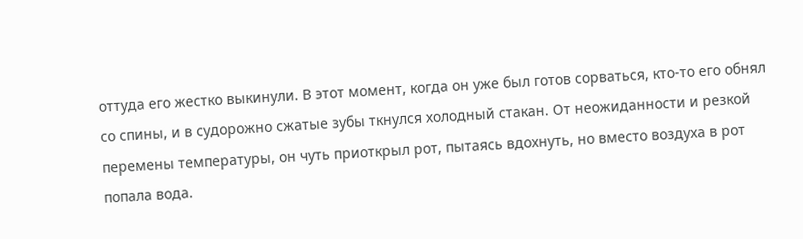оттуда его жестко выкинули. В этот момент, когда он уже был готов сорваться, кто-то его обнял со спины, и в судорожно сжатые зубы ткнулся холодный стакан. От неожиданности и резкой перемены температуры, он чуть приоткрыл рот, пытаясь вдохнуть, но вместо воздуха в рот попала вода.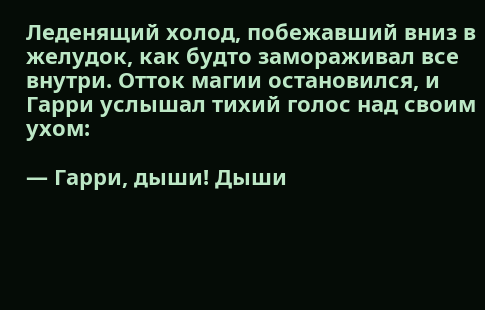Леденящий холод, побежавший вниз в желудок, как будто замораживал все внутри. Отток магии остановился, и Гарри услышал тихий голос над своим ухом:

— Гарри, дыши! Дыши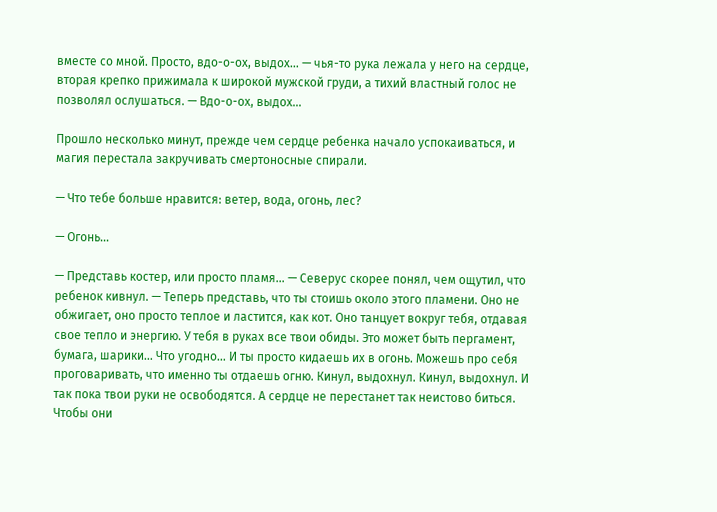вместе со мной. Просто, вдо-о-ох, выдох… — чья-то рука лежала у него на сердце, вторая крепко прижимала к широкой мужской груди, а тихий властный голос не позволял ослушаться. — Вдо-о-ох, выдох…

Прошло несколько минут, прежде чем сердце ребенка начало успокаиваться, и магия перестала закручивать смертоносные спирали.

— Что тебе больше нравится: ветер, вода, огонь, лес?

— Огонь…

— Представь костер, или просто пламя… — Северус скорее понял, чем ощутил, что ребенок кивнул. — Теперь представь, что ты стоишь около этого пламени. Оно не обжигает, оно просто теплое и ластится, как кот. Оно танцует вокруг тебя, отдавая свое тепло и энергию. У тебя в руках все твои обиды. Это может быть пергамент, бумага, шарики… Что угодно… И ты просто кидаешь их в огонь. Можешь про себя проговаривать, что именно ты отдаешь огню. Кинул, выдохнул. Кинул, выдохнул. И так пока твои руки не освободятся. А сердце не перестанет так неистово биться. Чтобы они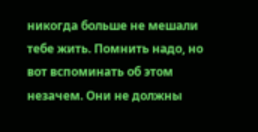никогда больше не мешали тебе жить. Помнить надо, но вот вспоминать об этом незачем. Они не должны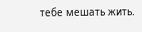тебе мешать жить.